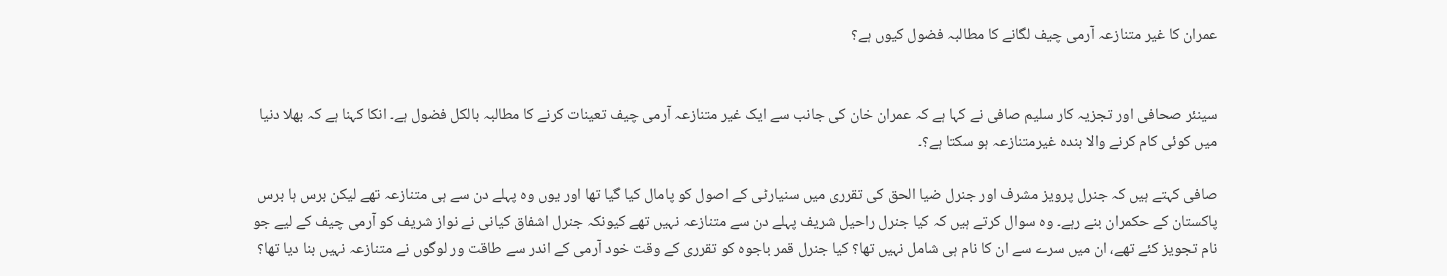عمران کا غیر متنازعہ آرمی چیف لگانے کا مطالبہ فضول کیوں ہے؟


سینئر صحافی اور تجزیہ کار سلیم صافی نے کہا ہے کہ عمران خان کی جانب سے ایک غیر متنازعہ آرمی چیف تعینات کرنے کا مطالبہ بالکل فضول ہے۔ انکا کہنا ہے کہ بھلا دنیا میں کوئی کام کرنے والا بندہ غیرمتنازعہ ہو سکتا ہے؟۔

صافی کہتے ہیں کہ جنرل پرویز مشرف اور جنرل ضیا الحق کی تقرری میں سنیارٹی کے اصول کو پامال کیا گیا تھا اور یوں وہ پہلے دن سے ہی متنازعہ تھے لیکن برس ہا برس پاکستان کے حکمران بنے رہے۔ وہ سوال کرتے ہیں کہ کیا جنرل راحیل شریف پہلے دن سے متنازعہ نہیں تھے کیونکہ جنرل اشفاق کیانی نے نواز شریف کو آرمی چیف کے لیے جو نام تجویز کئے تھے، ان میں سرے سے ان کا نام ہی شامل نہیں تھا؟ کیا جنرل قمر باجوہ کو تقرری کے وقت خود آرمی کے اندر سے طاقت ور لوگوں نے متنازعہ نہیں بنا دیا تھا؟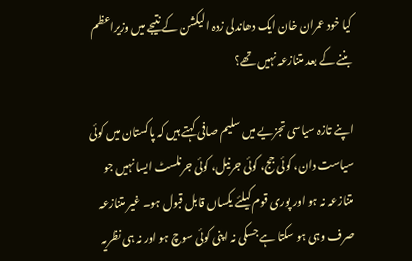کیا خود عمران خان ایک دھاندلی زدہ الیکشن کے نتیجے میں وزیراعظم بننے کے بعد متنازعہ نہیں تھے؟

اپنے تازہ سیاسی تجزیے میں سلیم صافی کہتے ہیں کہ پاکستان میں کوئی سیاست دان، کوئی جج، کوئی جرنیل، کوئی جرنلسٹ ایسا نہیں جو متنازعہ نہ ہو اور پوری قوم کیلئے یکساں قابل قبول ہو۔ غیر متنازعہ صرف وہی ہو سکتا ہے جسکی نہ اپنی کوئی سوچ ہو اور نہ ہی نظریہ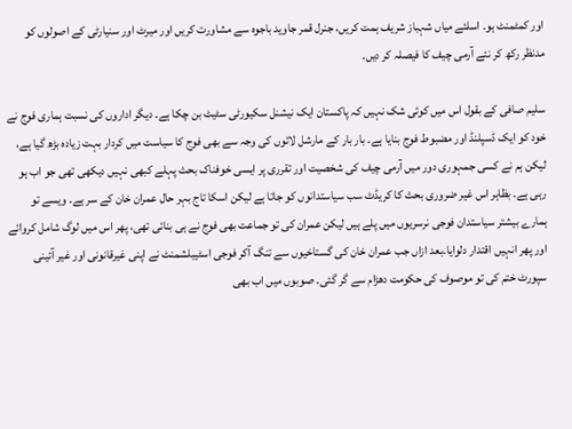اور کمٹمنٹ ہو۔ اسلئے میاں شہباز شریف ہمت کریں، جنرل قمر جاوید باجوہ سے مشاورت کریں اور میرٹ اور سنیارٹی کے اصولوں کو مدنظر رکھ کر نئے آرمی چیف کا فیصلہ کر دیں۔

سلیم صافی کے بقول اس میں کوئی شک نہیں کہ پاکستان ایک نیشنل سکیورٹی سٹیٹ بن چکا ہے۔ دیگر اداروں کی نسبت ہماری فوج نے خود کو ایک ڈسپلنڈ اور مضبوط فوج بنایا ہے۔ بار بار کے مارشل لائوں کی وجہ سے بھی فوج کا سیاست میں کردار بہت زیادہ بڑھ گیا ہے، لیکن ہم نے کسی جمہوری دور میں آرمی چیف کی شخصیت اور تقرری پر ایسی خوفناک بحث پہلے کبھی نہیں دیکھی تھی جو اب ہو رہی ہے۔ بظاہر اس غیر ضروری بحث کا کریڈٹ سب سیاستدانوں کو جاتا ہے لیکن اسکا تاج بہر حال عمران خان کے سر ہے۔ ویسے تو ہمارے بیشتر سیاستدان فوجی نرسریوں میں پلے ہیں لیکن عمران کی تو جماعت بھی فوج نے ہی بنائی تھی، پھر اس میں لوگ شامل کروائے اور پھر انہیں اقتدار دلوایا۔بعد ازاں جب عمران خان کی گستاخیوں سے تنگ آکر فوجی اسٹیبلشمنٹ نے اپنی غیرقانونی اور غیر آئینی سپورٹ ختم کی تو موصوف کی حکومت دھڑام سے گر گئی۔ صوبوں میں اب بھی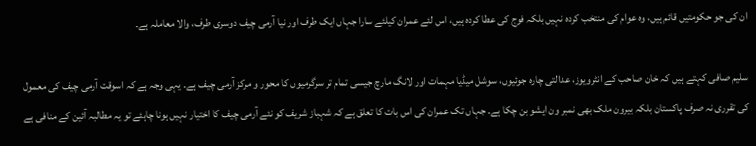ان کی جو حکومتیں قائم ہیں، وہ عوام کی منتخب کردہ نہیں بلکہ فوج کی عطا کردہ ہیں، اس لئے عمران کیلئے سارا جہاں ایک طرف اور نیا آرمی چیف دوسری طرف، والا معاملہ ہے۔

سلیم صافی کہتے ہیں کہ خان صاحب کے انٹرویوز، عدالتی چارہ جوئیوں، سوشل میڈیا مہمات اور لانگ مارچ جیسی تمام تر سرگرمیوں کا محور و مرکز آرمی چیف ہے۔ یہی وجہ ہے کہ اسوقت آرمی چیف کی معمول کی تقرری نہ صرف پاکستان بلکہ بیرون ملک بھی نمبر ون ایشو بن چکا ہے۔ جہاں تک عمران کی اس بات کا تعلق ہے کہ شہباز شریف کو نئے آرمی چیف کا اختیار نہیں ہونا چاہئے تو یہ مطالبہ آئین کے منافی ہے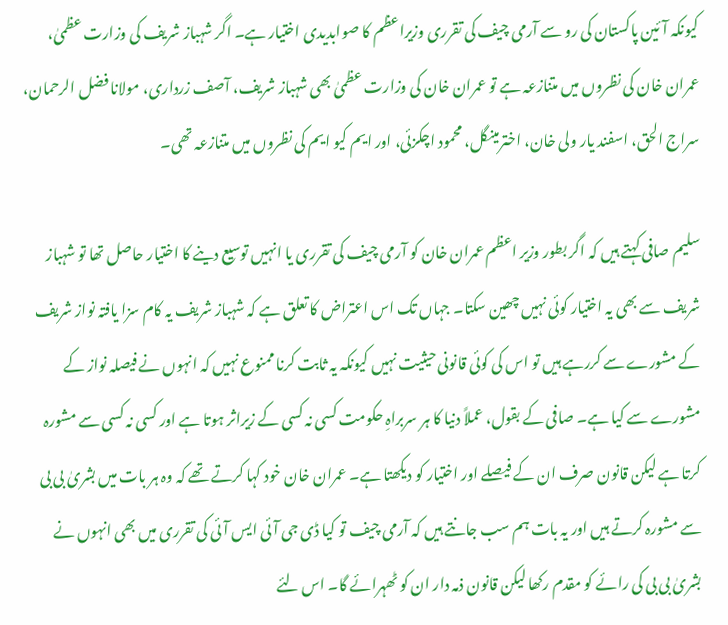کیونکہ آئین پاکستان کی رو سے آرمی چیف کی تقرری وزیراعظم کا صوابدیدی اختیار ہے۔ اگر شہباز شریف کی وزارت عظمیٰ، عمران خان کی نظروں میں متنازعہ ہے تو عمران خان کی وزارت عظمیٰ بھی شہباز شریف، آصف زرداری، مولانا فضل الرحمان، سراج الحق، اسفند یار ولی خان، اخترمینگل، محمود اچکزئی، اور ایم کیو ایم کی نظروں میں متنازعہ تھی۔

سلیم صافی کہتے ہیں کہ اگر بطور وزیر اعظم عمران خان کو آرمی چیف کی تقرری یا انہیں توسیع دینے کا اختیار حاصل تھا تو شہباز شریف سے بھی یہ اختیار کوئی نہیں چھین سکتا۔ جہاں تک اس اعتراض کا تعلق ہے کہ شہباز شریف یہ کام سزا یافتہ نواز شریف کے مشورے سے کررہے ہیں تو اس کی کوئی قانونی حیثیت نہیں کیونکہ یہ ثابت کرنا ممنوع نہیں کہ انہوں نے فیصلہ نواز کے مشورے سے کیا ہے۔ صافی کے بقول، عملاً دنیا کا ہر سربراہِ حکومت کسی نہ کسی کے زیراثر ہوتا ہے اور کسی نہ کسی سے مشورہ کرتا ہے لیکن قانون صرف ان کے فیصلے اور اختیار کو دیکھتا ہے۔ عمران خان خود کہا کرتے تھے کہ وہ ہر بات میں بشریٰ بی بی سے مشورہ کرتے ہیں اور یہ بات ہم سب جانتے ہیں کہ آرمی چیف تو کیا ڈی جی آئی ایس آئی کی تقرری میں بھی انہوں نے بشریٰ بی بی کی رائے کو مقدم رکھا لیکن قانون ذمہ دار ان کو ٹھہرائے گا۔ اس لئے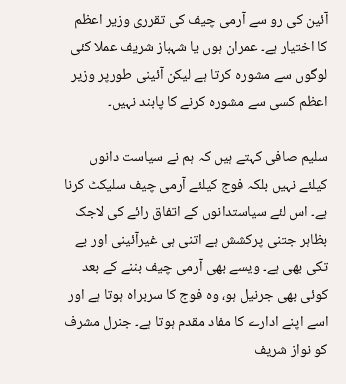آئین کی رو سے آرمی چیف کی تقرری وزیر اعظم کا اختیار ہے۔ عمران ہوں یا شہباز شریف عملا کئی لوگوں سے مشورہ کرتا ہے لیکن آئینی طورپر وزیر اعظم کسی سے مشورہ کرنے کا پابند نہیں۔

سلیم صافی کہتے ہیں کہ ہم نے سیاست دانوں کیلئے نہیں بلکہ فوج کیلئے آرمی چیف سلیکٹ کرنا ہے۔ اس لئے سیاستدانوں کے اتفاق رائے کی لاجک بظاہر جتنی پرکشش ہے اتنی ہی غیرآئینی اور بے تکی بھی ہے۔ ویسے بھی آرمی چیف بننے کے بعد کوئی بھی جرنیل ہو، وہ فوج کا سربراہ ہوتا ہے اور اسے اپنے ادارے کا مفاد مقدم ہوتا ہے۔ جنرل مشرف کو نواز شریف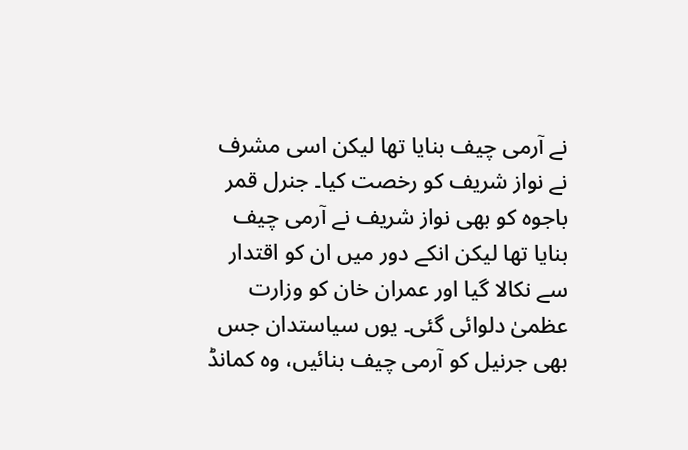نے آرمی چیف بنایا تھا لیکن اسی مشرف نے نواز شریف کو رخصت کیا۔ جنرل قمر باجوہ کو بھی نواز شریف نے آرمی چیف بنایا تھا لیکن انکے دور میں ان کو اقتدار سے نکالا گیا اور عمران خان کو وزارت عظمیٰ دلوائی گئی۔ یوں سیاستدان جس بھی جرنیل کو آرمی چیف بنائیں، وہ کمانڈ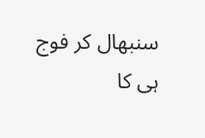سنبھال کر فوج ہی کا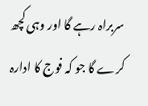سربراہ رہے گا اور وہی کچھ کرے گا جو کہ فوج کا ادارہ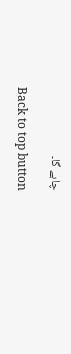چاہے گا۔

Back to top button